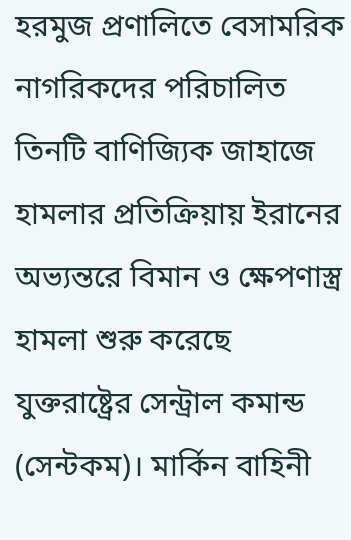হরমুজ প্রণালিতে বেসামরিক নাগরিকদের পরিচালিত তিনটি বাণিজ্যিক জাহাজে হামলার প্রতিক্রিয়ায় ইরানের অভ্যন্তরে বিমান ও ক্ষেপণাস্ত্র হামলা শুরু করেছে যুক্তরাষ্ট্রের সেন্ট্রাল কমান্ড (সেন্টকম)। মার্কিন বাহিনী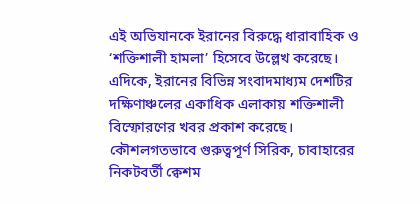এই অভিযানকে ইরানের বিরুদ্ধে ধারাবাহিক ও ‘শক্তিশালী হামলা’ হিসেবে উল্লেখ করেছে।
এদিকে, ইরানের বিভিন্ন সংবাদমাধ্যম দেশটির দক্ষিণাঞ্চলের একাধিক এলাকায় শক্তিশালী বিস্ফোরণের খবর প্রকাশ করেছে। কৌশলগতভাবে গুরুত্বপূর্ণ সিরিক, চাবাহারের নিকটবর্তী ক্বেশম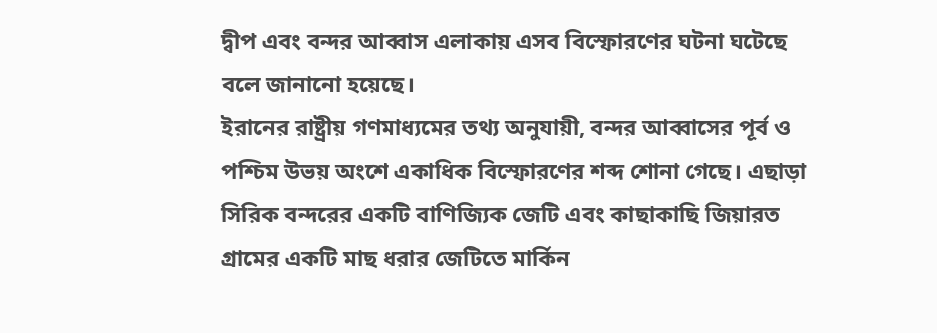দ্বীপ এবং বন্দর আব্বাস এলাকায় এসব বিস্ফোরণের ঘটনা ঘটেছে বলে জানানো হয়েছে।
ইরানের রাষ্ট্রীয় গণমাধ্যমের তথ্য অনুযায়ী, বন্দর আব্বাসের পূর্ব ও পশ্চিম উভয় অংশে একাধিক বিস্ফোরণের শব্দ শোনা গেছে। এছাড়া সিরিক বন্দরের একটি বাণিজ্যিক জেটি এবং কাছাকাছি জিয়ারত গ্রামের একটি মাছ ধরার জেটিতে মার্কিন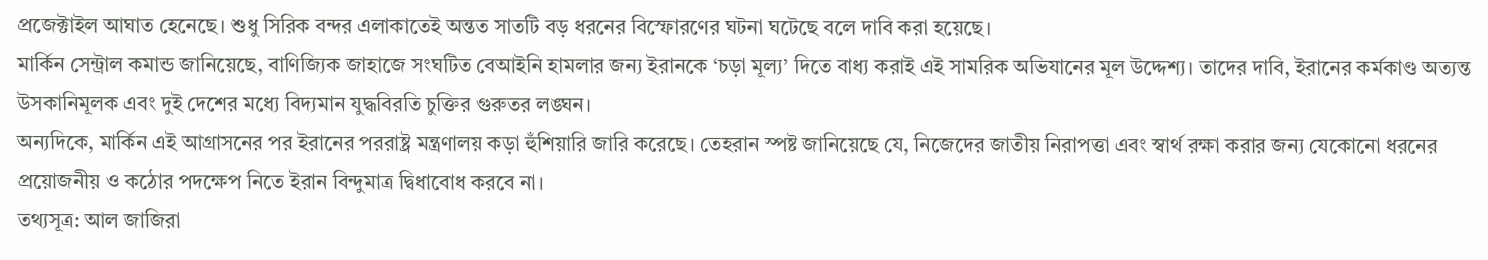প্রজেক্টাইল আঘাত হেনেছে। শুধু সিরিক বন্দর এলাকাতেই অন্তত সাতটি বড় ধরনের বিস্ফোরণের ঘটনা ঘটেছে বলে দাবি করা হয়েছে।
মার্কিন সেন্ট্রাল কমান্ড জানিয়েছে, বাণিজ্যিক জাহাজে সংঘটিত বেআইনি হামলার জন্য ইরানকে ‘চড়া মূল্য’ দিতে বাধ্য করাই এই সামরিক অভিযানের মূল উদ্দেশ্য। তাদের দাবি, ইরানের কর্মকাণ্ড অত্যন্ত উসকানিমূলক এবং দুই দেশের মধ্যে বিদ্যমান যুদ্ধবিরতি চুক্তির গুরুতর লঙ্ঘন।
অন্যদিকে, মার্কিন এই আগ্রাসনের পর ইরানের পররাষ্ট্র মন্ত্রণালয় কড়া হুঁশিয়ারি জারি করেছে। তেহরান স্পষ্ট জানিয়েছে যে, নিজেদের জাতীয় নিরাপত্তা এবং স্বার্থ রক্ষা করার জন্য যেকোনো ধরনের প্রয়োজনীয় ও কঠোর পদক্ষেপ নিতে ইরান বিন্দুমাত্র দ্বিধাবোধ করবে না।
তথ্যসূত্র: আল জাজিরা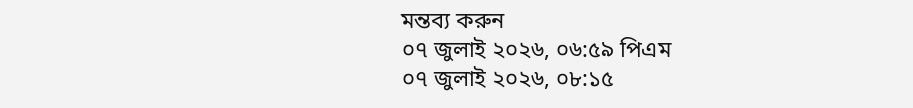মন্তব্য করুন
০৭ জুলাই ২০২৬, ০৬:৫৯ পিএম
০৭ জুলাই ২০২৬, ০৮:১৫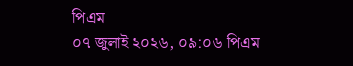পিএম
০৭ জুলাই ২০২৬, ০৯:০৬ পিএম